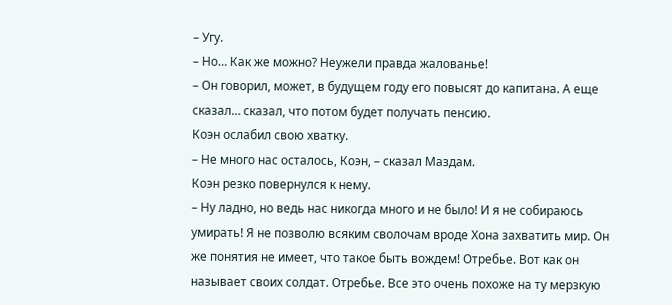– Угу.
– Но… Как же можно? Неужели правда жалованье!
– Он говорил, может, в будущем году его повысят до капитана. А еще сказал… сказал, что потом будет получать пенсию.
Коэн ослабил свою хватку.
– Не много нас осталось, Коэн, – сказал Маздам.
Коэн резко повернулся к нему.
– Ну ладно, но ведь нас никогда много и не было! И я не собираюсь умирать! Я не позволю всяким сволочам вроде Хона захватить мир. Он же понятия не имеет, что такое быть вождем! Отребье. Вот как он называет своих солдат. Отребье. Все это очень похоже на ту мерзкую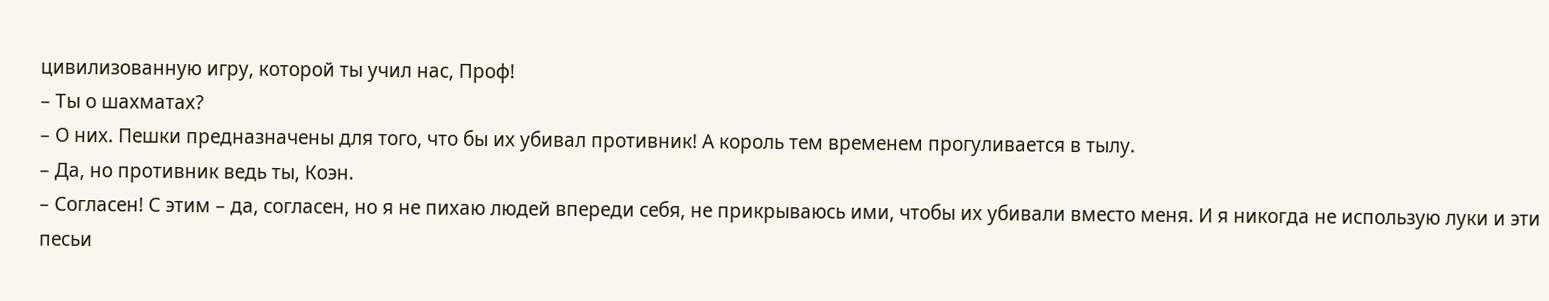цивилизованную игру, которой ты учил нас, Проф!
– Ты о шахматах?
– О них. Пешки предназначены для того, что бы их убивал противник! А король тем временем прогуливается в тылу.
– Да, но противник ведь ты, Коэн.
– Согласен! С этим – да, согласен, но я не пихаю людей впереди себя, не прикрываюсь ими, чтобы их убивали вместо меня. И я никогда не использую луки и эти песьи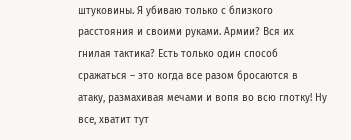штуковины. Я убиваю только с близкого расстояния и своими руками. Армии? Вся их гнилая тактика? Есть только один способ сражаться – это когда все разом бросаются в атаку, размахивая мечами и вопя во всю глотку! Ну все, хватит тут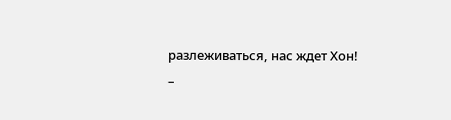разлеживаться, нас ждет Хон!
–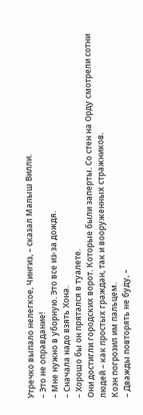Утречко выпало нелегкое, Чингиз, – сказал Малыш Вилли.
– Это не оправдание!
– Мне нужно в уборную. Это все из-за дождя.
– Сначала надо взять Хона.
– Хорошо бы он прятался в туалете.
Они достигли городских ворот. Которые были заперты. Со стен на Орду смотрели сотни людей – как простых граждан, так и вооруженных стражников.
Коэн погрозил им пальцем.
– Дважды повторять не буду, –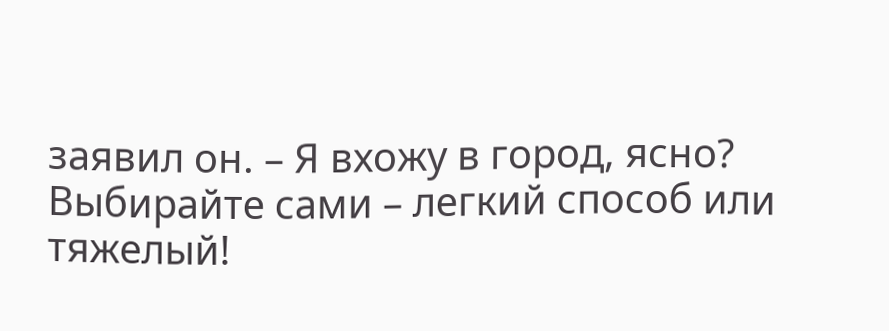заявил он. – Я вхожу в город, ясно? Выбирайте сами – легкий способ или тяжелый!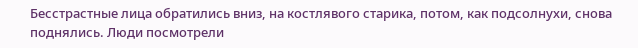Бесстрастные лица обратились вниз, на костлявого старика, потом, как подсолнухи, снова поднялись. Люди посмотрели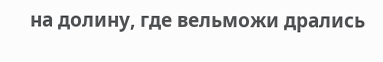на долину, где вельможи дрались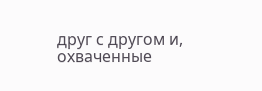друг с другом и, охваченные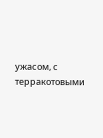ужасом, с терракотовыми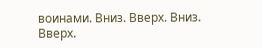воинами. Вниз. Вверх. Вниз. Вверх.